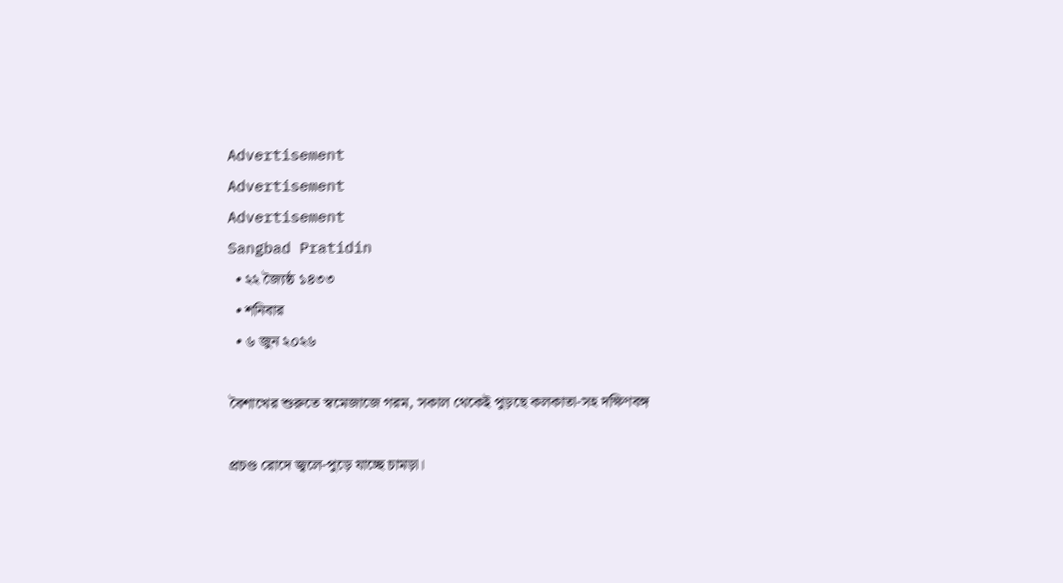Advertisement
Advertisement
Advertisement
Sangbad Pratidin
  • ২২ জ্যৈষ্ঠ ১৪৩৩
  • শনিবার
  • ৬ জুন ২০২৬

বৈশাখের শুরুতে স্বমেজাজে গরম, সকাল থেকেই পুড়ছে কলকাতা-সহ দক্ষিণবঙ্গ

প্রচণ্ড রোদে জ্বলে-পুড়ে যাচ্ছে চামড়া।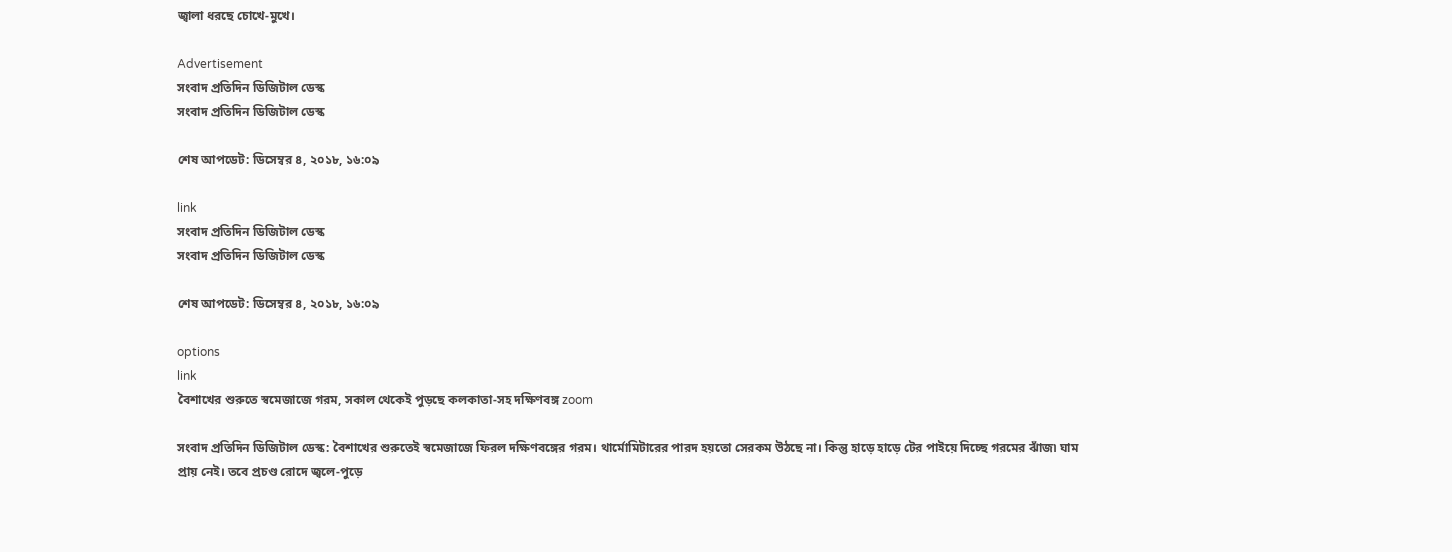জ্বালা ধরছে চোখে-মুখে।

Advertisement
সংবাদ প্রতিদিন ডিজিটাল ডেস্ক
সংবাদ প্রতিদিন ডিজিটাল ডেস্ক

শেষ আপডেট: ডিসেম্বর ৪, ২০১৮, ১৬:০৯

link
সংবাদ প্রতিদিন ডিজিটাল ডেস্ক
সংবাদ প্রতিদিন ডিজিটাল ডেস্ক

শেষ আপডেট: ডিসেম্বর ৪, ২০১৮, ১৬:০৯

options
link
বৈশাখের শুরুতে স্বমেজাজে গরম, সকাল থেকেই পুড়ছে কলকাতা-সহ দক্ষিণবঙ্গ zoom

সংবাদ প্রতিদিন ডিজিটাল ডেস্ক: বৈশাখের শুরুতেই স্বমেজাজে ফিরল দক্ষিণবঙ্গের গরম। থার্মোমিটারের পারদ হয়তো সেরকম উঠছে না। কিন্তু হাড়ে হাড়ে টের পাইয়ে দিচ্ছে গরমের ঝাঁজ৷ ঘাম প্রায় নেই। তবে প্রচণ্ড রোদে জ্বলে-পুড়ে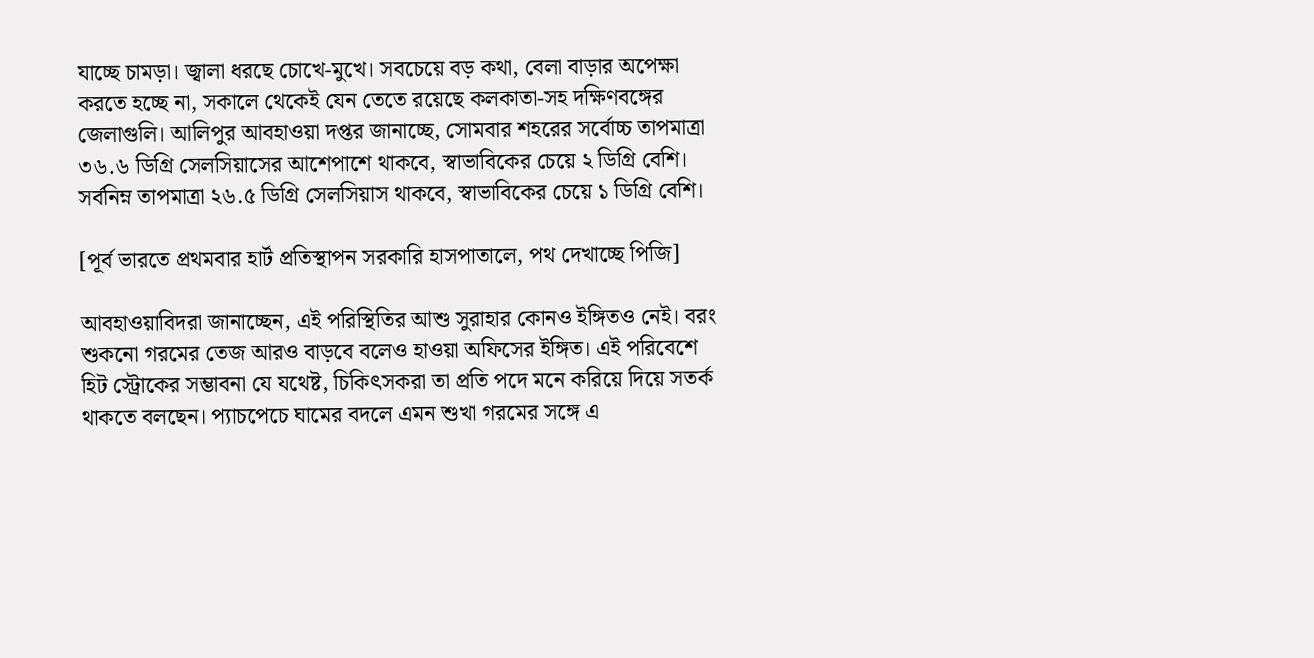যাচ্ছে চামড়া। জ্বালা ধরছে চোখে-মুখে। সবচেয়ে বড় কথা, বেলা বাড়ার অপেক্ষা করতে হচ্ছে না, সকালে থেকেই যেন তেতে রয়েছে কলকাতা-সহ দক্ষিণবঙ্গের জেলাগুলি। আলিপুর আবহাওয়া দপ্তর জানাচ্ছে, সোমবার শহরের সর্বোচ্চ তাপমাত্রা ৩৬.৬ ডিগ্রি সেলসিয়াসের আশেপাশে থাকবে, স্বাভাবিকের চেয়ে ২ ডিগ্রি বেশি। সর্বনিম্ন তাপমাত্রা ২৬.৫ ডিগ্রি সেলসিয়াস থাকবে, স্বাভাবিকের চেয়ে ১ ডিগ্রি বেশি।

[পূর্ব ভারতে প্রথমবার হার্ট প্রতিস্থাপন সরকারি হাসপাতালে, পথ দেখাচ্ছে পিজি]

আবহাওয়াবিদরা জানাচ্ছেন, এই পরিস্থিতির আশু সুরাহার কোনও ইঙ্গিতও নেই। বরং শুকনো গরমের তেজ আরও বাড়বে বলেও হাওয়া অফিসের ইঙ্গিত। এই পরিবেশে হিট স্ট্রোকের সম্ভাবনা যে যথেষ্ট, চিকিৎসকরা তা প্রতি পদে মনে করিয়ে দিয়ে সতর্ক থাকতে বলছেন। প্যাচপেচে ঘামের বদলে এমন শুখা গরমের সঙ্গে এ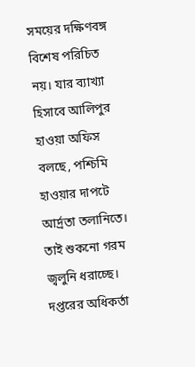সময়ের দক্ষিণবঙ্গ বিশেষ পরিচিত নয়। যার ব্যাখ্যা হিসাবে আলিপুর হাওয়া অফিস বলছে, পশ্চিমি হাওয়ার দাপটে আর্দ্রতা তলানিতে। তাই শুকনো গরম জ্বলুনি ধরাচ্ছে। দপ্তরের অধিকর্তা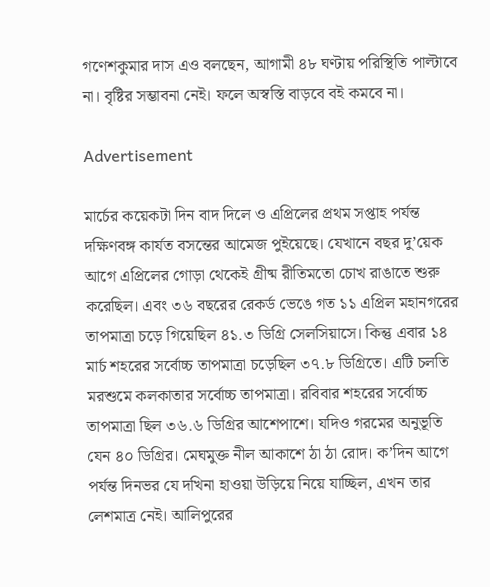গণেশকুমার দাস এও বলছেন, আগামী ৪৮ ঘণ্টায় পরিস্থিতি পাল্টাবে না। বৃষ্টির সম্ভাবনা নেই। ফলে অস্বস্তি বাড়বে বই কমবে না।

Advertisement

মার্চের কয়েকটা দিন বাদ দিলে ও এপ্রিলের প্রথম সপ্তাহ পর্যন্ত দক্ষিণবঙ্গ কার্যত বসন্তের আমেজ পুইয়েছে। যেখানে বছর দু’য়েক আগে এপ্রিলের গোড়া থেকেই গ্রীষ্ম রীতিমতো চোখ রাঙাতে শুরু করেছিল। এবং ৩৬ বছরের রেকর্ড ভেঙে গত ১১ এপ্রিল মহানগরের তাপমাত্রা চড়ে গিয়েছিল ৪১.৩ ডিগ্রি সেলসিয়াসে। কিন্তু এবার ১৪ মার্চ শহরের সর্বোচ্চ তাপমাত্রা চড়েছিল ৩৭.৮ ডিগ্রিতে। এটি চলতি মরশুমে কলকাতার সর্বোচ্চ তাপমাত্রা। রবিবার শহরের সর্বোচ্চ তাপমাত্রা ছিল ৩৬.৬ ডিগ্রির আশেপাশে। যদিও গরমের অনুভূতি যেন ৪০ ডিগ্রির। মেঘমুক্ত নীল আকাশে ঠা ঠা রোদ। ক’দিন আগে পর্যন্ত দিনভর যে দখিনা হাওয়া উড়িয়ে নিয়ে যাচ্ছিল, এখন তার লেশমাত্র নেই। আলিপুরের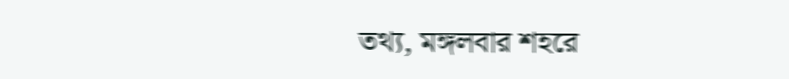তথ্য, মঙ্গলবার শহরে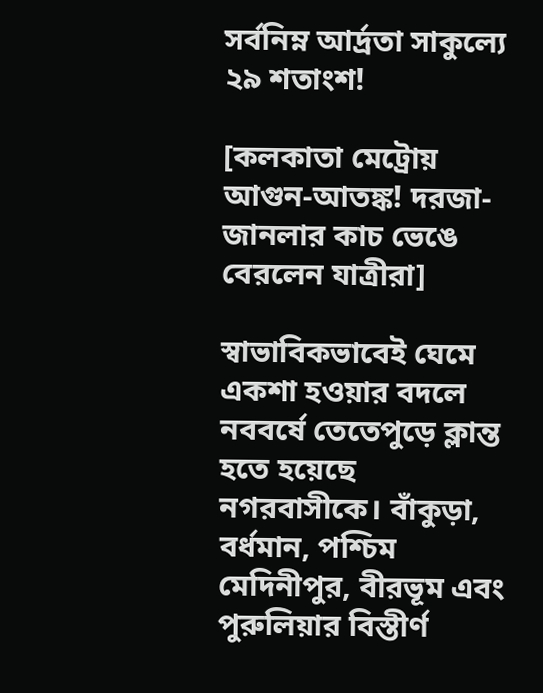সর্বনিম্ন আর্দ্রতা সাকুল্যে ২৯ শতাংশ!

[কলকাতা মেট্রোয় আগুন-আতঙ্ক! দরজা-জানলার কাচ ভেঙে বেরলেন যাত্রীরা]

স্বাভাবিকভাবেই ঘেমে একশা হওয়ার বদলে নববর্ষে তেতেপুড়ে ক্লান্ত হতে হয়েছে নগরবাসীকে। বাঁকুড়া, বর্ধমান, পশ্চিম মেদিনীপুর, বীরভূম এবং পুরুলিয়ার বিস্তীর্ণ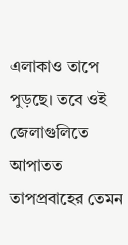এলাকাও তাপে পুড়ছে। তবে ওই জেলাগুলিতে আপাতত তাপপ্রবাহের তেমন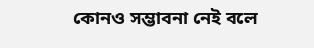কোনও সম্ভাবনা নেই বলে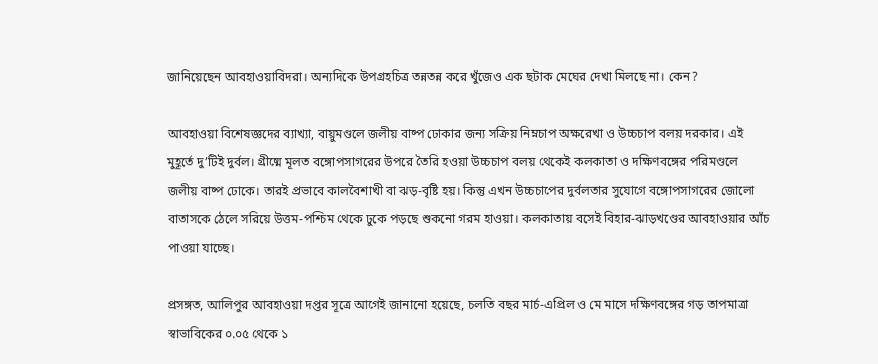জানিয়েছেন আবহাওয়াবিদরা। অন্যদিকে উপগ্রহচিত্র তন্নতন্ন করে খুঁজেও এক ছটাক মেঘের দেখা মিলছে না। কেন?

আবহাওয়া বিশেষজ্ঞদের ব্যাখ্যা, বায়ুমণ্ডলে জলীয় বাষ্প ঢোকার জন্য সক্রিয় নিম্নচাপ অক্ষরেখা ও উচ্চচাপ বলয় দরকার। এই মুহূর্তে দু’টিই দুর্বল। গ্রীষ্মে মূলত বঙ্গোপসাগরের উপরে তৈরি হওয়া উচ্চচাপ বলয় থেকেই কলকাতা ও দক্ষিণবঙ্গের পরিমণ্ডলে জলীয় বাষ্প ঢোকে। তারই প্রভাবে কালবৈশাখী বা ঝড়-বৃষ্টি হয়। কিন্তু এখন উচ্চচাপের দুর্বলতার সুযোগে বঙ্গোপসাগরের জোলো বাতাসকে ঠেলে সরিয়ে উত্তম-পশ্চিম থেকে ঢুকে পড়ছে শুকনো গরম হাওয়া। কলকাতায় বসেই বিহার-ঝাড়খণ্ডের আবহাওয়ার আঁচ পাওয়া যাচ্ছে।

প্রসঙ্গত, আলিপুর আবহাওয়া দপ্তর সূত্রে আগেই জানানো হয়েছে, চলতি বছর মার্চ-এপ্রিল ও মে মাসে দক্ষিণবঙ্গের গড় তাপমাত্রা স্বাভাবিকের ০.০৫ থেকে ১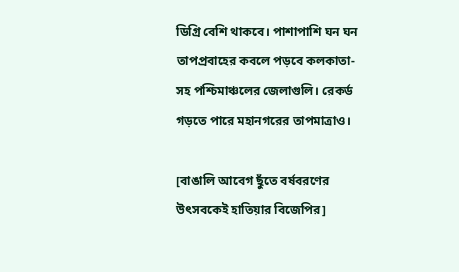ডিগ্রি বেশি থাকবে। পাশাপাশি ঘন ঘন তাপপ্রবাহের কবলে পড়বে কলকাতা-সহ পশ্চিমাঞ্চলের জেলাগুলি। রেকর্ড গড়তে পারে মহানগরের তাপমাত্রাও।

[বাঙালি আবেগ ছুঁতে বর্ষবরণের উৎসবকেই হাতিয়ার বিজেপির]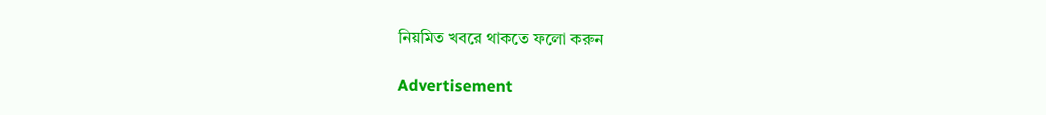নিয়মিত খবরে থাকতে ফলো করুন

Advertisement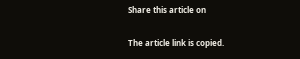Share this article on

The article link is copied.